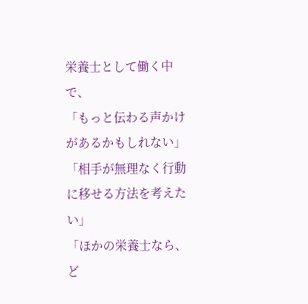栄養士として働く中で、
「もっと伝わる声かけがあるかもしれない」
「相手が無理なく行動に移せる方法を考えたい」
「ほかの栄養士なら、ど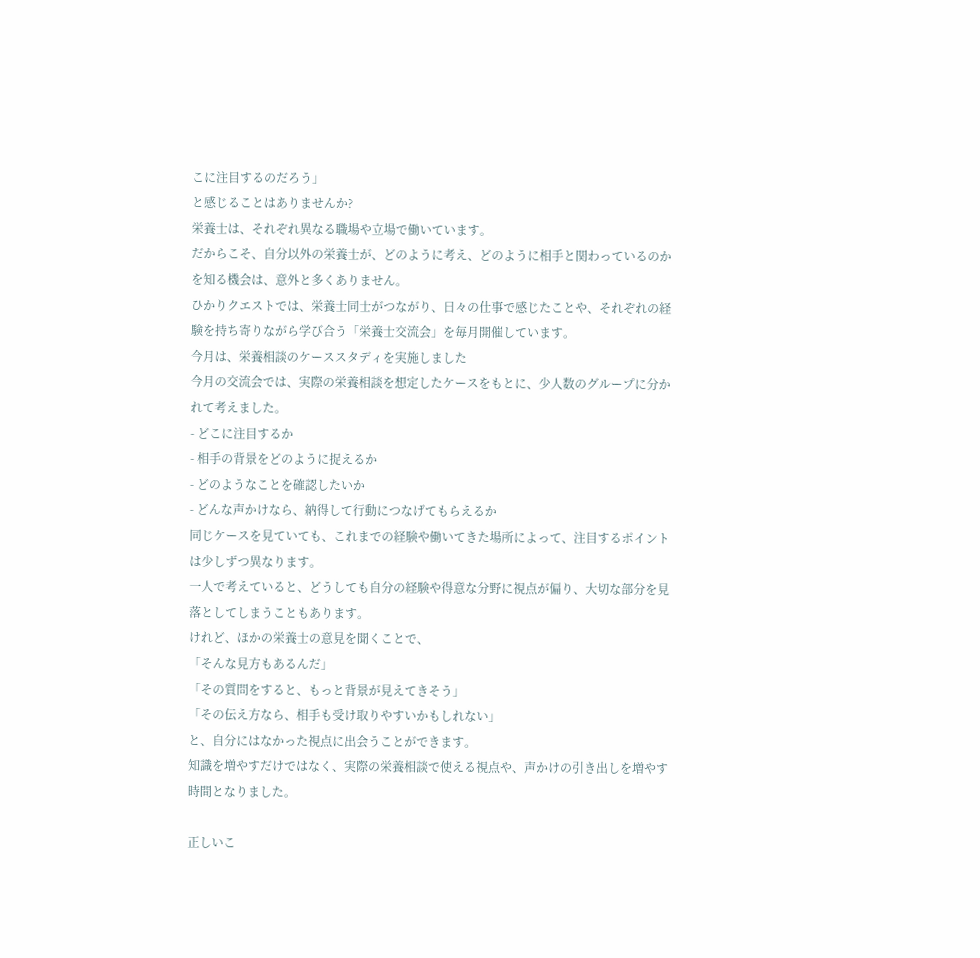こに注目するのだろう」
と感じることはありませんか?
栄養士は、それぞれ異なる職場や立場で働いています。
だからこそ、自分以外の栄養士が、どのように考え、どのように相手と関わっているのかを知る機会は、意外と多くありません。
ひかりクエストでは、栄養士同士がつながり、日々の仕事で感じたことや、それぞれの経験を持ち寄りながら学び合う「栄養士交流会」を毎月開催しています。
今月は、栄養相談のケーススタディを実施しました
今月の交流会では、実際の栄養相談を想定したケースをもとに、少人数のグループに分かれて考えました。
- どこに注目するか
- 相手の背景をどのように捉えるか
- どのようなことを確認したいか
- どんな声かけなら、納得して行動につなげてもらえるか
同じケースを見ていても、これまでの経験や働いてきた場所によって、注目するポイントは少しずつ異なります。
一人で考えていると、どうしても自分の経験や得意な分野に視点が偏り、大切な部分を見落としてしまうこともあります。
けれど、ほかの栄養士の意見を聞くことで、
「そんな見方もあるんだ」
「その質問をすると、もっと背景が見えてきそう」
「その伝え方なら、相手も受け取りやすいかもしれない」
と、自分にはなかった視点に出会うことができます。
知識を増やすだけではなく、実際の栄養相談で使える視点や、声かけの引き出しを増やす時間となりました。

正しいこ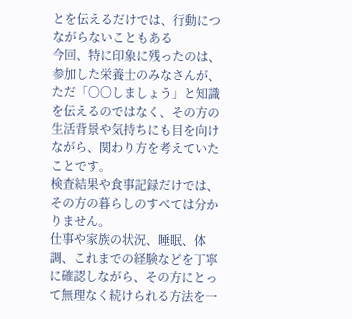とを伝えるだけでは、行動につながらないこともある
今回、特に印象に残ったのは、参加した栄養士のみなさんが、ただ「〇〇しましょう」と知識を伝えるのではなく、その方の生活背景や気持ちにも目を向けながら、関わり方を考えていたことです。
検査結果や食事記録だけでは、その方の暮らしのすべては分かりません。
仕事や家族の状況、睡眠、体調、これまでの経験などを丁寧に確認しながら、その方にとって無理なく続けられる方法を一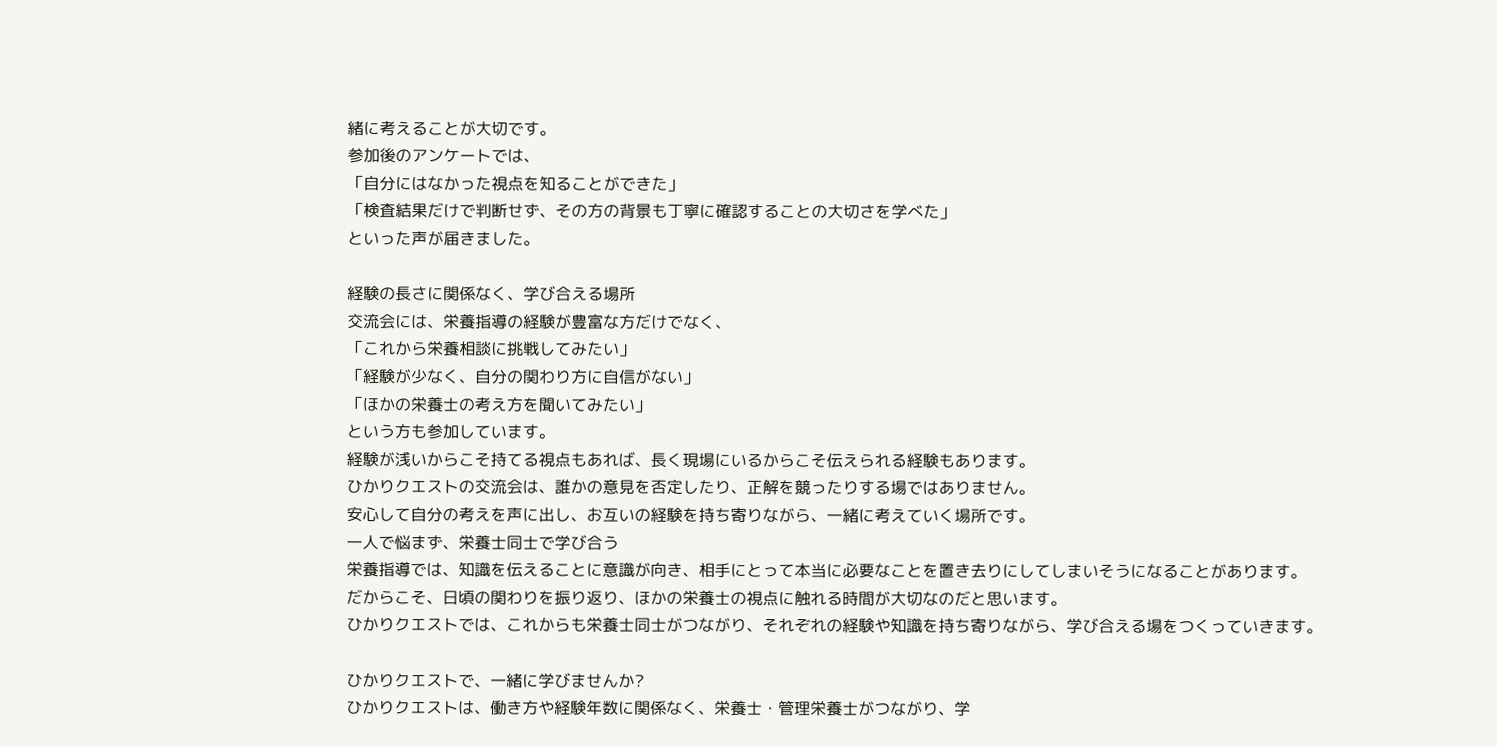緒に考えることが大切です。
参加後のアンケートでは、
「自分にはなかった視点を知ることができた」
「検査結果だけで判断せず、その方の背景も丁寧に確認することの大切さを学べた」
といった声が届きました。

経験の長さに関係なく、学び合える場所
交流会には、栄養指導の経験が豊富な方だけでなく、
「これから栄養相談に挑戦してみたい」
「経験が少なく、自分の関わり方に自信がない」
「ほかの栄養士の考え方を聞いてみたい」
という方も参加しています。
経験が浅いからこそ持てる視点もあれば、長く現場にいるからこそ伝えられる経験もあります。
ひかりクエストの交流会は、誰かの意見を否定したり、正解を競ったりする場ではありません。
安心して自分の考えを声に出し、お互いの経験を持ち寄りながら、一緒に考えていく場所です。
一人で悩まず、栄養士同士で学び合う
栄養指導では、知識を伝えることに意識が向き、相手にとって本当に必要なことを置き去りにしてしまいそうになることがあります。
だからこそ、日頃の関わりを振り返り、ほかの栄養士の視点に触れる時間が大切なのだと思います。
ひかりクエストでは、これからも栄養士同士がつながり、それぞれの経験や知識を持ち寄りながら、学び合える場をつくっていきます。

ひかりクエストで、一緒に学びませんか?
ひかりクエストは、働き方や経験年数に関係なく、栄養士・管理栄養士がつながり、学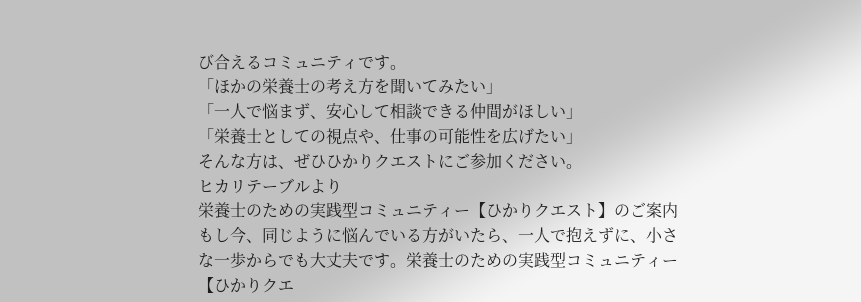び合えるコミュニティです。
「ほかの栄養士の考え方を聞いてみたい」
「一人で悩まず、安心して相談できる仲間がほしい」
「栄養士としての視点や、仕事の可能性を広げたい」
そんな方は、ぜひひかりクエストにご参加ください。
ヒカリテーブルより
栄養士のための実践型コミュニティー【ひかりクエスト】のご案内
もし今、同じように悩んでいる方がいたら、一人で抱えずに、小さな一歩からでも大丈夫です。栄養士のための実践型コミュニティー【ひかりクエ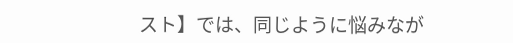スト】では、同じように悩みなが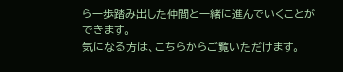ら一歩踏み出した仲間と一緒に進んでいくことができます。
気になる方は、こちらからご覧いただけます。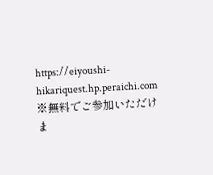https://eiyoushi-hikariquest.hp.peraichi.com
※無料でご参加いただけま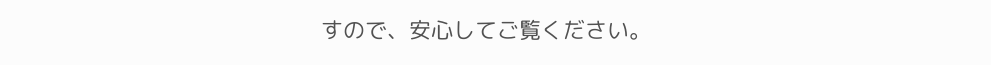すので、安心してご覧ください。